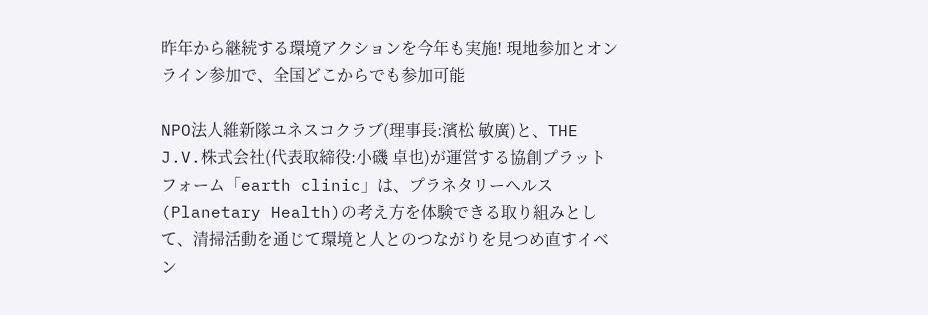昨年から継続する環境アクションを今年も実施! 現地参加とオンライン参加で、全国どこからでも参加可能

NPO法人維新隊ユネスコクラブ(理事長:濱松 敏廣)と、THE J.V.株式会社(代表取締役:小磯 卓也)が運営する協創プラットフォーム「earth clinic」は、プラネタリーヘルス(Planetary Health)の考え方を体験できる取り組みとして、清掃活動を通じて環境と人とのつながりを見つめ直すイベン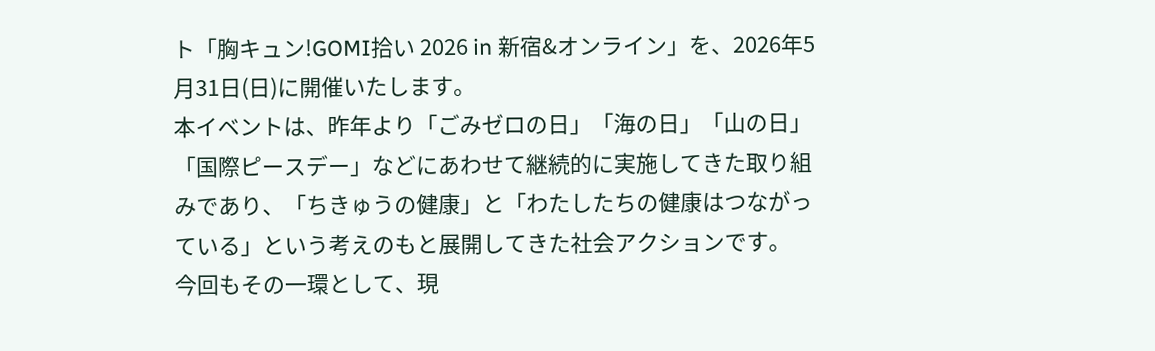ト「胸キュン!GOMI拾い 2026 in 新宿&オンライン」を、2026年5月31日(日)に開催いたします。
本イベントは、昨年より「ごみゼロの日」「海の日」「山の日」「国際ピースデー」などにあわせて継続的に実施してきた取り組みであり、「ちきゅうの健康」と「わたしたちの健康はつながっている」という考えのもと展開してきた社会アクションです。
今回もその一環として、現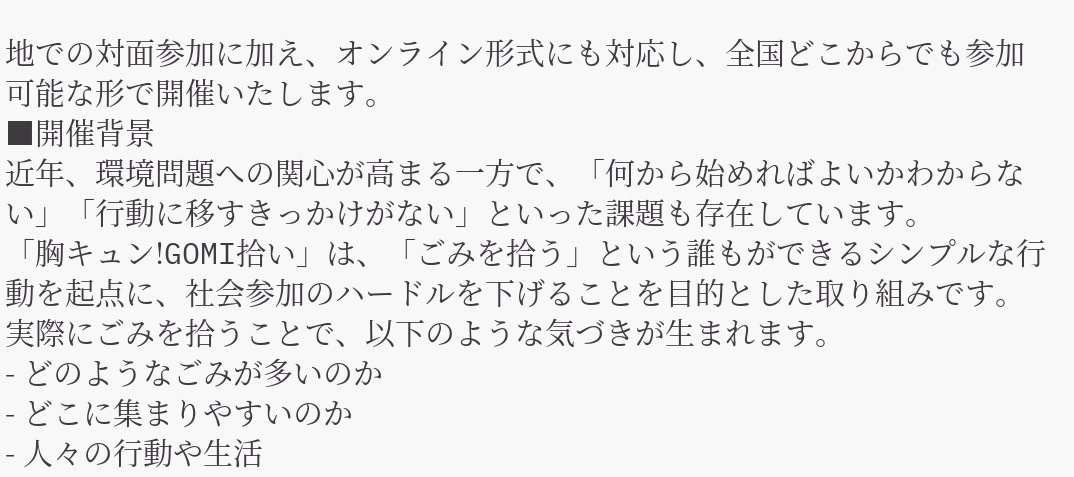地での対面参加に加え、オンライン形式にも対応し、全国どこからでも参加可能な形で開催いたします。
■開催背景
近年、環境問題への関心が高まる一方で、「何から始めればよいかわからない」「行動に移すきっかけがない」といった課題も存在しています。
「胸キュン!GOMI拾い」は、「ごみを拾う」という誰もができるシンプルな行動を起点に、社会参加のハードルを下げることを目的とした取り組みです。
実際にごみを拾うことで、以下のような気づきが生まれます。
- どのようなごみが多いのか
- どこに集まりやすいのか
- 人々の行動や生活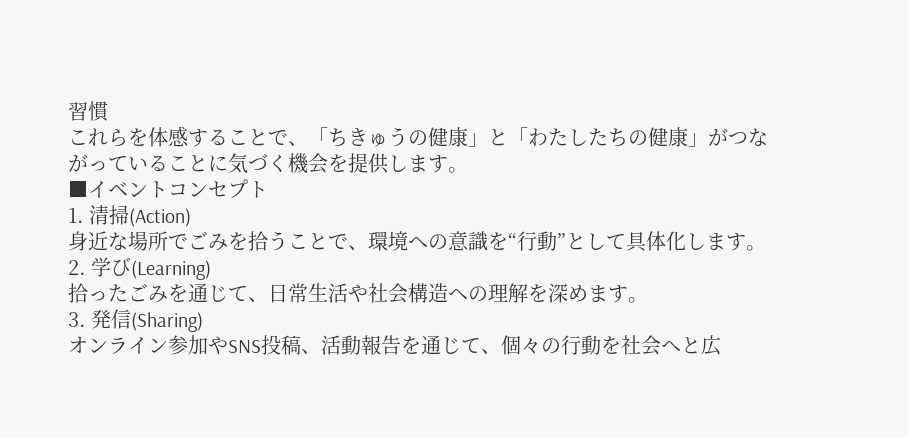習慣
これらを体感することで、「ちきゅうの健康」と「わたしたちの健康」がつながっていることに気づく機会を提供します。
■イベントコンセプト
1. 清掃(Action)
身近な場所でごみを拾うことで、環境への意識を“行動”として具体化します。
2. 学び(Learning)
拾ったごみを通じて、日常生活や社会構造への理解を深めます。
3. 発信(Sharing)
オンライン参加やSNS投稿、活動報告を通じて、個々の行動を社会へと広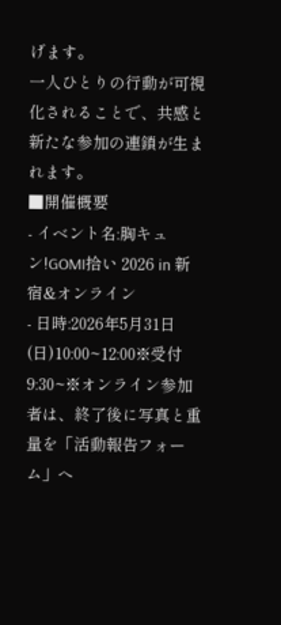げます。
一人ひとりの行動が可視化されることで、共感と新たな参加の連鎖が生まれます。
■開催概要
- イベント名:胸キュン!GOMI拾い 2026 in 新宿&オンライン
- 日時:2026年5月31日(日)10:00~12:00※受付 9:30~※オンライン参加者は、終了後に写真と重量を「活動報告フォーム」へ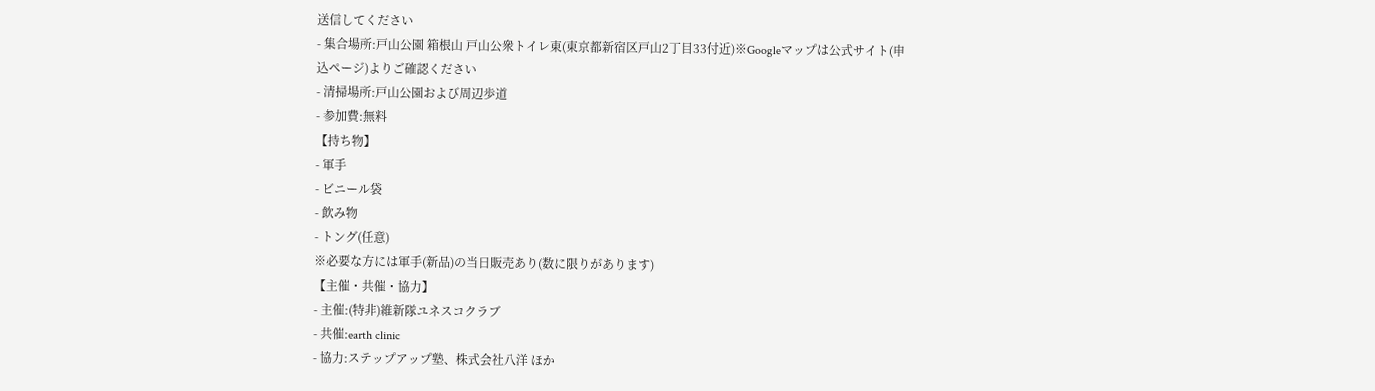送信してください
- 集合場所:戸山公園 箱根山 戸山公衆トイレ東(東京都新宿区戸山2丁目33付近)※Googleマップは公式サイト(申込ページ)よりご確認ください
- 清掃場所:戸山公園および周辺歩道
- 参加費:無料
【持ち物】
- 軍手
- ビニール袋
- 飲み物
- トング(任意)
※必要な方には軍手(新品)の当日販売あり(数に限りがあります)
【主催・共催・協力】
- 主催:(特非)維新隊ユネスコクラブ
- 共催:earth clinic
- 協力:ステップアップ塾、株式会社八洋 ほか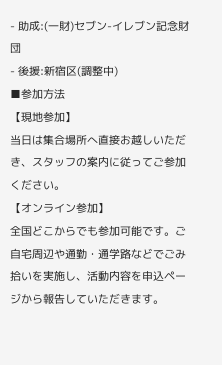- 助成:(一財)セブン-イレブン記念財団
- 後援:新宿区(調整中)
■参加方法
【現地参加】
当日は集合場所へ直接お越しいただき、スタッフの案内に従ってご参加ください。
【オンライン参加】
全国どこからでも参加可能です。ご自宅周辺や通勤・通学路などでごみ拾いを実施し、活動内容を申込ページから報告していただきます。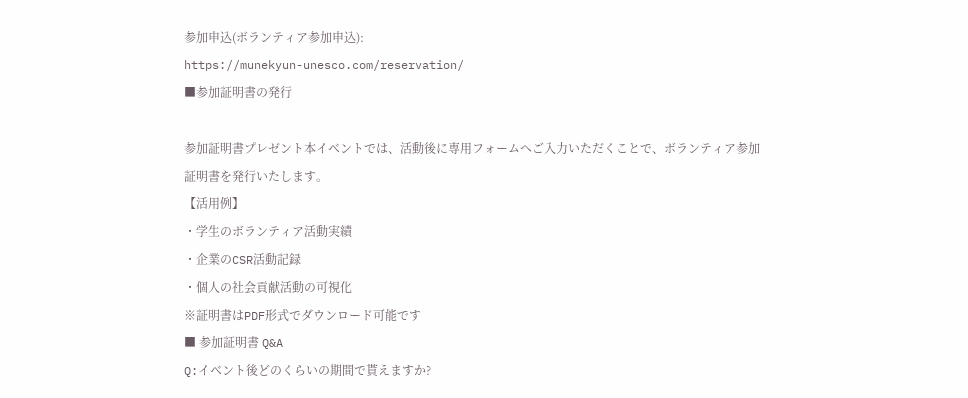参加申込(ボランティア参加申込):
https://munekyun-unesco.com/reservation/
■参加証明書の発行

参加証明書プレゼント本イベントでは、活動後に専用フォームへご入力いただくことで、ボランティア参加証明書を発行いたします。
【活用例】
・学生のボランティア活動実績
・企業のCSR活動記録
・個人の社会貢献活動の可視化
※証明書はPDF形式でダウンロード可能です
■ 参加証明書 Q&A
Q:イベント後どのくらいの期間で貰えますか?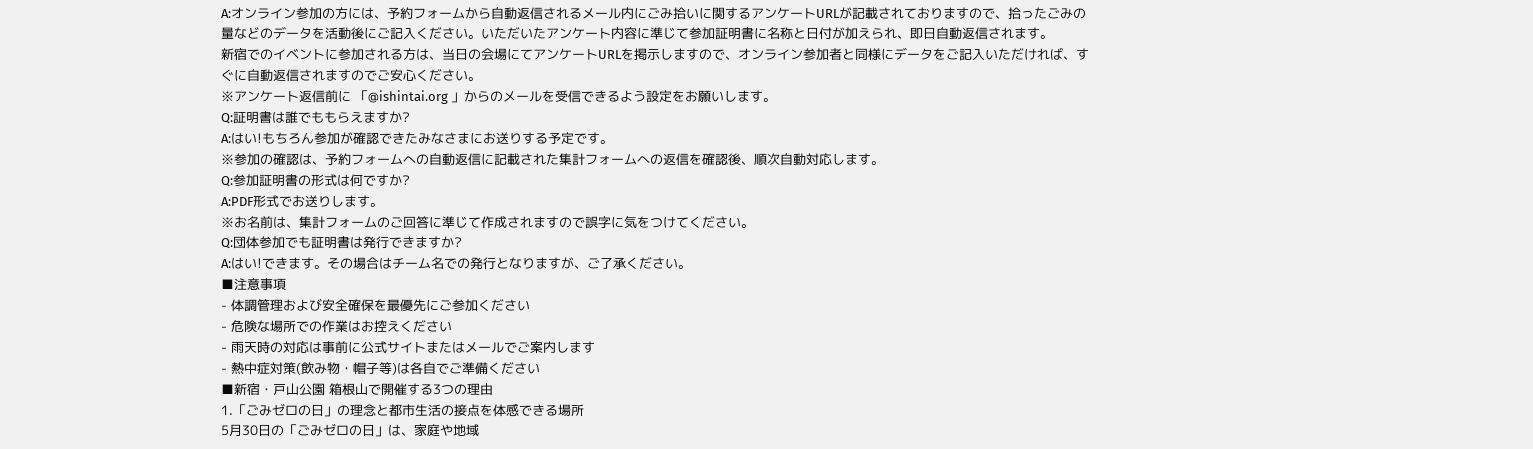A:オンライン参加の方には、予約フォームから自動返信されるメール内にごみ拾いに関するアンケートURLが記載されておりますので、拾ったごみの量などのデータを活動後にご記入ください。いただいたアンケート内容に準じて参加証明書に名称と日付が加えられ、即日自動返信されます。
新宿でのイベントに参加される方は、当日の会場にてアンケートURLを掲示しますので、オンライン参加者と同様にデータをご記入いただければ、すぐに自動返信されますのでご安心ください。
※アンケート返信前に 「@ishintai.org 」からのメールを受信できるよう設定をお願いします。
Q:証明書は誰でももらえますか?
A:はい!もちろん参加が確認できたみなさまにお送りする予定です。
※参加の確認は、予約フォームへの自動返信に記載された集計フォームへの返信を確認後、順次自動対応します。
Q:参加証明書の形式は何ですか?
A:PDF形式でお送りします。
※お名前は、集計フォームのご回答に準じて作成されますので誤字に気をつけてください。
Q:団体参加でも証明書は発行できますか?
A:はい!できます。その場合はチーム名での発行となりますが、ご了承ください。
■注意事項
- 体調管理および安全確保を最優先にご参加ください
- 危険な場所での作業はお控えください
- 雨天時の対応は事前に公式サイトまたはメールでご案内します
- 熱中症対策(飲み物・帽子等)は各自でご準備ください
■新宿・戸山公園 箱根山で開催する3つの理由
1.「ごみゼロの日」の理念と都市生活の接点を体感できる場所
5月30日の「ごみゼロの日」は、家庭や地域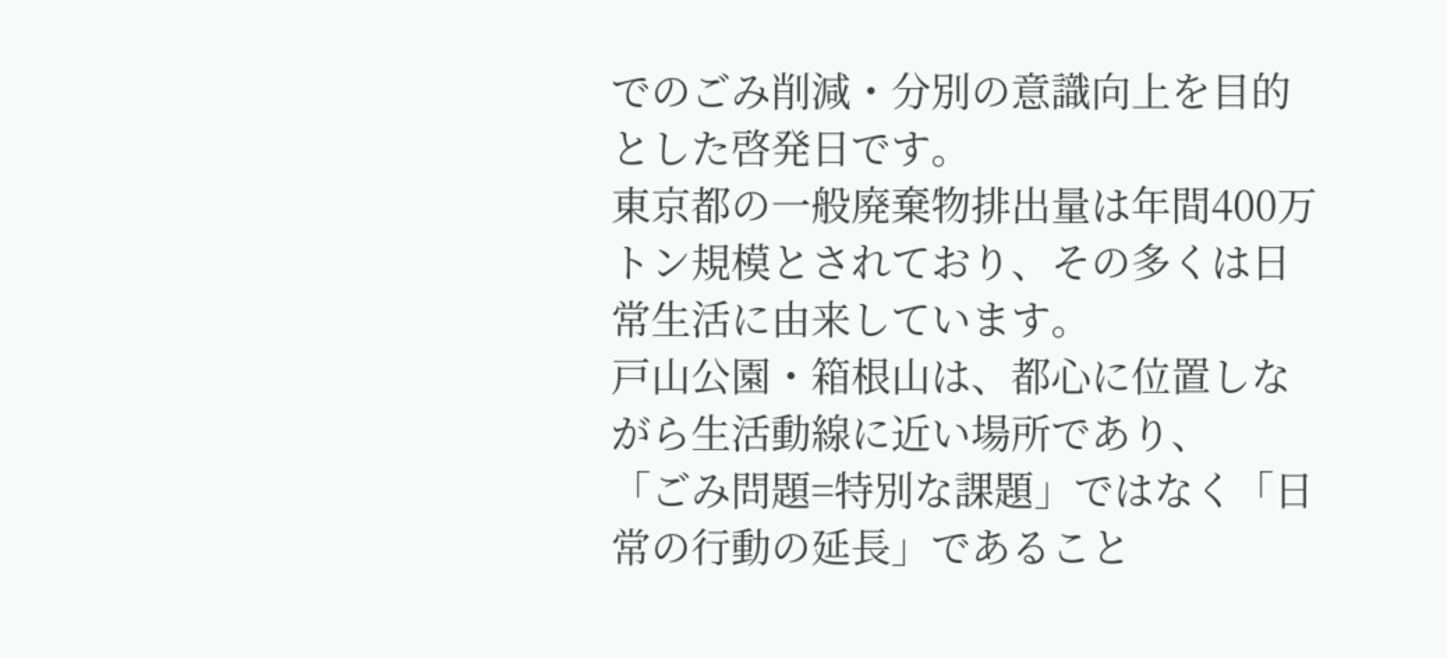でのごみ削減・分別の意識向上を目的とした啓発日です。
東京都の一般廃棄物排出量は年間400万トン規模とされており、その多くは日常生活に由来しています。
戸山公園・箱根山は、都心に位置しながら生活動線に近い場所であり、
「ごみ問題=特別な課題」ではなく「日常の行動の延長」であること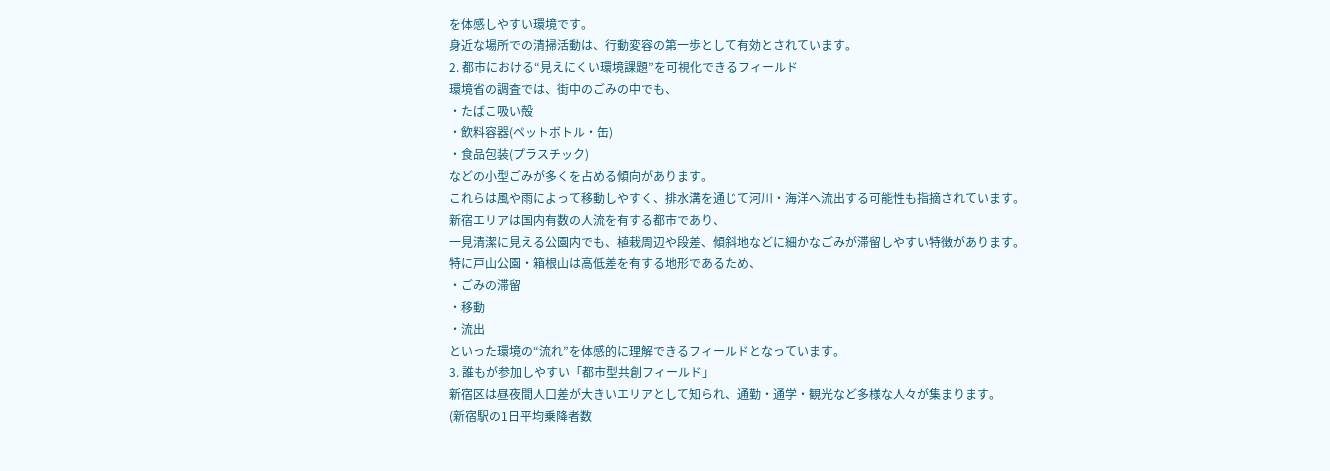を体感しやすい環境です。
身近な場所での清掃活動は、行動変容の第一歩として有効とされています。
2. 都市における“見えにくい環境課題”を可視化できるフィールド
環境省の調査では、街中のごみの中でも、
・たばこ吸い殻
・飲料容器(ペットボトル・缶)
・食品包装(プラスチック)
などの小型ごみが多くを占める傾向があります。
これらは風や雨によって移動しやすく、排水溝を通じて河川・海洋へ流出する可能性も指摘されています。
新宿エリアは国内有数の人流を有する都市であり、
一見清潔に見える公園内でも、植栽周辺や段差、傾斜地などに細かなごみが滞留しやすい特徴があります。
特に戸山公園・箱根山は高低差を有する地形であるため、
・ごみの滞留
・移動
・流出
といった環境の“流れ”を体感的に理解できるフィールドとなっています。
3. 誰もが参加しやすい「都市型共創フィールド」
新宿区は昼夜間人口差が大きいエリアとして知られ、通勤・通学・観光など多様な人々が集まります。
(新宿駅の1日平均乗降者数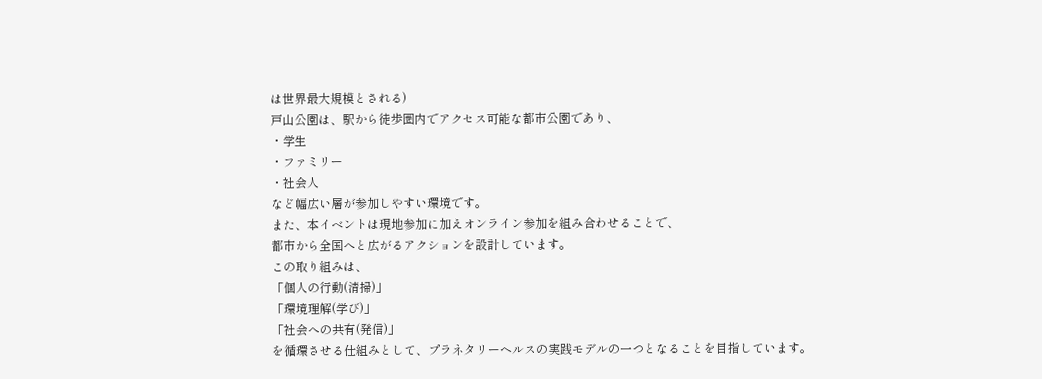は世界最大規模とされる)
戸山公園は、駅から徒歩圏内でアクセス可能な都市公園であり、
・学生
・ファミリー
・社会人
など幅広い層が参加しやすい環境です。
また、本イベントは現地参加に加えオンライン参加を組み合わせることで、
都市から全国へと広がるアクションを設計しています。
この取り組みは、
「個人の行動(清掃)」
「環境理解(学び)」
「社会への共有(発信)」
を循環させる仕組みとして、プラネタリーヘルスの実践モデルの一つとなることを目指しています。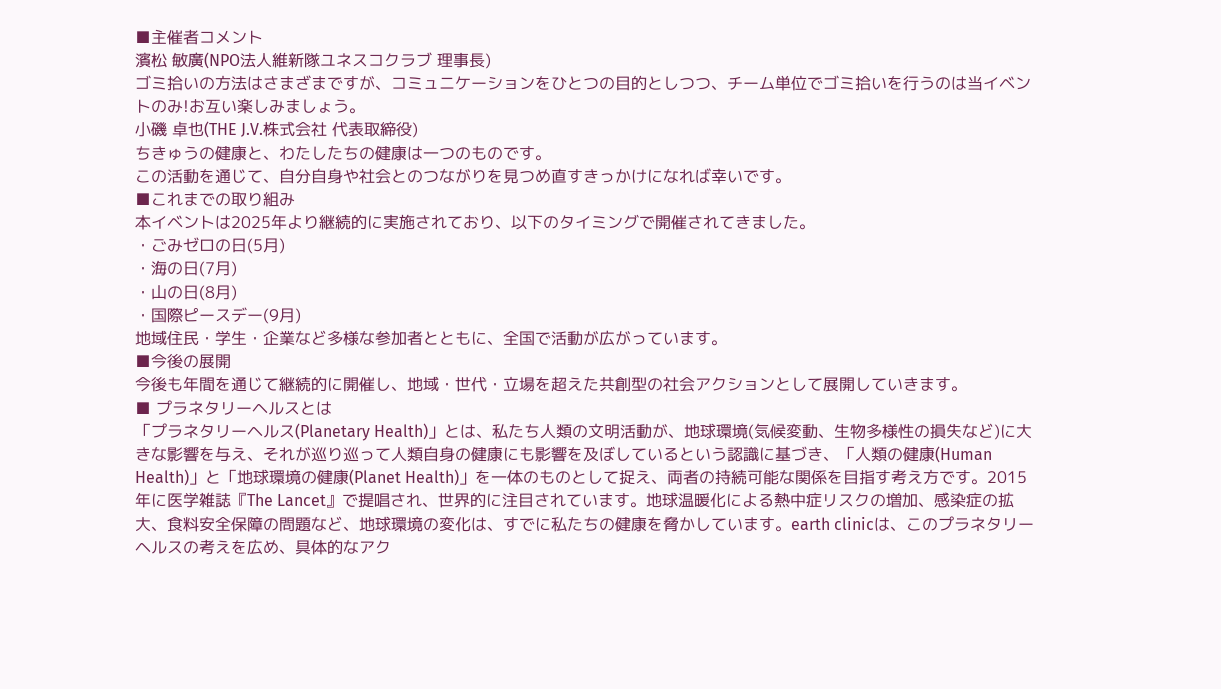■主催者コメント
濱松 敏廣(NPO法人維新隊ユネスコクラブ 理事長)
ゴミ拾いの方法はさまざまですが、コミュニケーションをひとつの目的としつつ、チーム単位でゴミ拾いを行うのは当イベントのみ!お互い楽しみましょう。
小磯 卓也(THE J.V.株式会社 代表取締役)
ちきゅうの健康と、わたしたちの健康は一つのものです。
この活動を通じて、自分自身や社会とのつながりを見つめ直すきっかけになれば幸いです。
■これまでの取り組み
本イベントは2025年より継続的に実施されており、以下のタイミングで開催されてきました。
・ごみゼロの日(5月)
・海の日(7月)
・山の日(8月)
・国際ピースデー(9月)
地域住民・学生・企業など多様な参加者とともに、全国で活動が広がっています。
■今後の展開
今後も年間を通じて継続的に開催し、地域・世代・立場を超えた共創型の社会アクションとして展開していきます。
■ プラネタリーヘルスとは
「プラネタリーヘルス(Planetary Health)」とは、私たち人類の文明活動が、地球環境(気候変動、生物多様性の損失など)に大きな影響を与え、それが巡り巡って人類自身の健康にも影響を及ぼしているという認識に基づき、「人類の健康(Human Health)」と「地球環境の健康(Planet Health)」を一体のものとして捉え、両者の持続可能な関係を目指す考え方です。2015年に医学雑誌『The Lancet』で提唱され、世界的に注目されています。地球温暖化による熱中症リスクの増加、感染症の拡大、食料安全保障の問題など、地球環境の変化は、すでに私たちの健康を脅かしています。earth clinicは、このプラネタリーヘルスの考えを広め、具体的なアク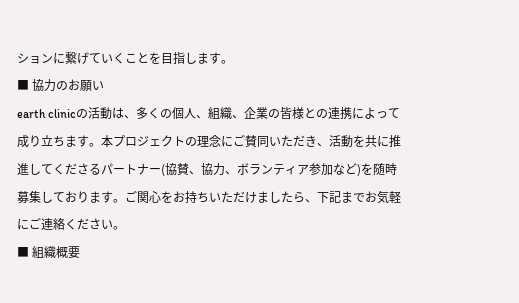ションに繋げていくことを目指します。
■ 協力のお願い
earth clinicの活動は、多くの個人、組織、企業の皆様との連携によって成り立ちます。本プロジェクトの理念にご賛同いただき、活動を共に推進してくださるパートナー(協賛、協力、ボランティア参加など)を随時募集しております。ご関心をお持ちいただけましたら、下記までお気軽にご連絡ください。
■ 組織概要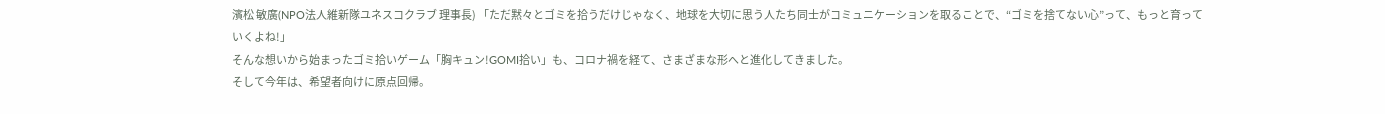濱松 敏廣(NPO法人維新隊ユネスコクラブ 理事長) 「ただ黙々とゴミを拾うだけじゃなく、地球を大切に思う人たち同士がコミュニケーションを取ることで、“ゴミを捨てない心”って、もっと育っていくよね!」
そんな想いから始まったゴミ拾いゲーム「胸キュン!GOMI拾い」も、コロナ禍を経て、さまざまな形へと進化してきました。
そして今年は、希望者向けに原点回帰。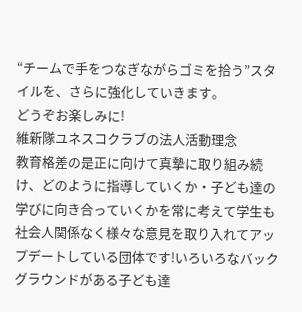“チームで手をつなぎながらゴミを拾う”スタイルを、さらに強化していきます。
どうぞお楽しみに!
維新隊ユネスコクラブの法人活動理念
教育格差の是正に向けて真摯に取り組み続け、どのように指導していくか・子ども達の学びに向き合っていくかを常に考えて学生も社会人関係なく様々な意見を取り入れてアップデートしている団体です!いろいろなバックグラウンドがある子ども達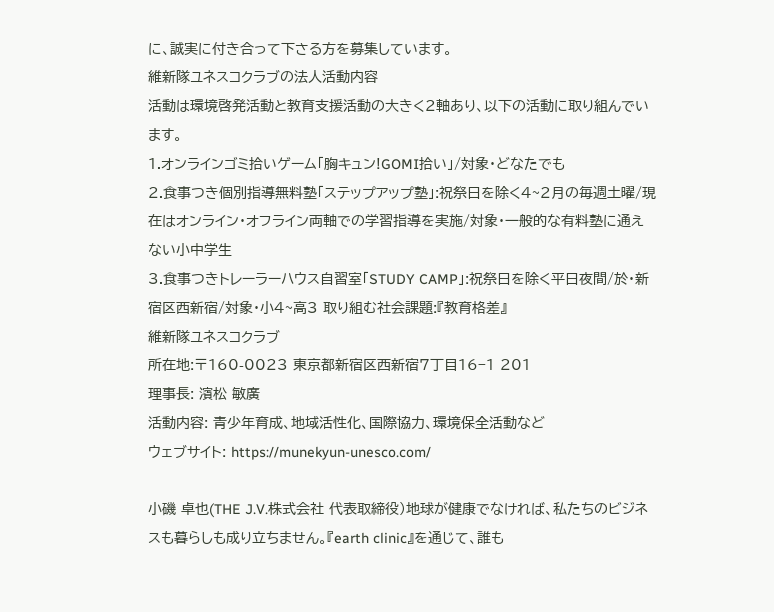に、誠実に付き合って下さる方を募集しています。
維新隊ユネスコクラブの法人活動内容
活動は環境啓発活動と教育支援活動の大きく2軸あり、以下の活動に取り組んでいます。
1.オンラインゴミ拾いゲーム「胸キュン!GOMI拾い」/対象・どなたでも
2.食事つき個別指導無料塾「ステップアップ塾」:祝祭日を除く4~2月の毎週土曜/現在はオンライン・オフライン両軸での学習指導を実施/対象・一般的な有料塾に通えない小中学生
3.食事つきトレーラーハウス自習室「STUDY CAMP」:祝祭日を除く平日夜間/於・新宿区西新宿/対象・小4~高3 取り組む社会課題:『教育格差』
維新隊ユネスコクラブ
所在地:〒160-0023 東京都新宿区西新宿7丁目16−1 201
理事長: 濱松 敏廣
活動内容: 青少年育成、地域活性化、国際協力、環境保全活動など
ウェブサイト: https://munekyun-unesco.com/

小磯 卓也(THE J.V.株式会社 代表取締役)地球が健康でなければ、私たちのビジネスも暮らしも成り立ちません。『earth clinic』を通じて、誰も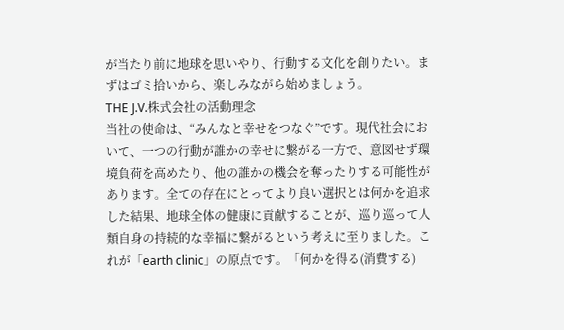が当たり前に地球を思いやり、行動する文化を創りたい。まずはゴミ拾いから、楽しみながら始めましょう。
THE J.V.株式会社の活動理念
当社の使命は、“みんなと幸せをつなぐ”です。現代社会において、一つの行動が誰かの幸せに繋がる一方で、意図せず環境負荷を高めたり、他の誰かの機会を奪ったりする可能性があります。全ての存在にとってより良い選択とは何かを追求した結果、地球全体の健康に貢献することが、巡り巡って人類自身の持続的な幸福に繋がるという考えに至りました。これが「earth clinic」の原点です。「何かを得る(消費する)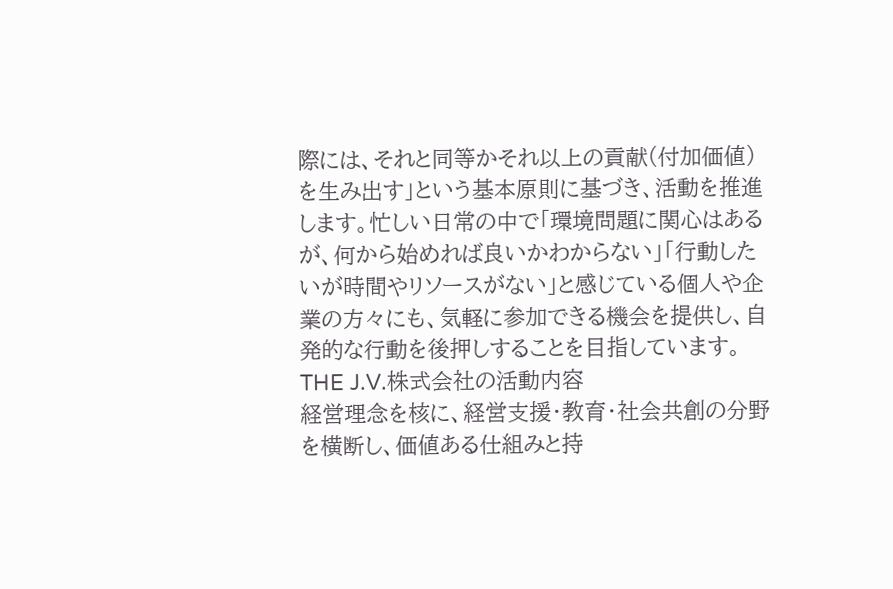際には、それと同等かそれ以上の貢献(付加価値)を生み出す」という基本原則に基づき、活動を推進します。忙しい日常の中で「環境問題に関心はあるが、何から始めれば良いかわからない」「行動したいが時間やリソースがない」と感じている個人や企業の方々にも、気軽に参加できる機会を提供し、自発的な行動を後押しすることを目指しています。
THE J.V.株式会社の活動内容
経営理念を核に、経営支援・教育・社会共創の分野を横断し、価値ある仕組みと持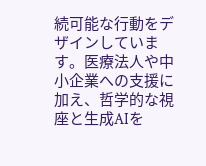続可能な行動をデザインしています。医療法人や中小企業への支援に加え、哲学的な視座と生成AIを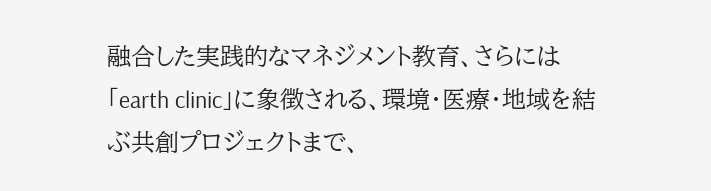融合した実践的なマネジメント教育、さらには「earth clinic」に象徴される、環境・医療・地域を結ぶ共創プロジェクトまで、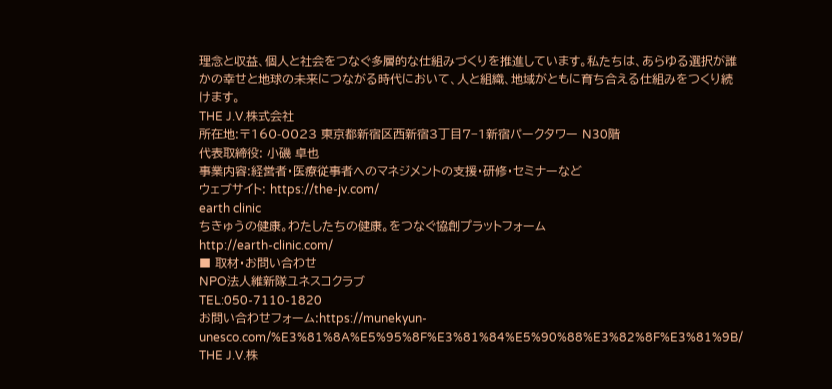理念と収益、個人と社会をつなぐ多層的な仕組みづくりを推進しています。私たちは、あらゆる選択が誰かの幸せと地球の未来につながる時代において、人と組織、地域がともに育ち合える仕組みをつくり続けます。
THE J.V.株式会社
所在地:〒160-0023 東京都新宿区西新宿3丁目7−1新宿パークタワー N30階
代表取締役: 小磯 卓也
事業内容:経営者・医療従事者へのマネジメントの支援・研修・セミナーなど
ウェブサイト: https://the-jv.com/
earth clinic
ちきゅうの健康。わたしたちの健康。をつなぐ協創プラットフォーム
http://earth-clinic.com/
■ 取材・お問い合わせ
NPO法人維新隊ユネスコクラブ
TEL:050-7110-1820
お問い合わせフォーム:https://munekyun-unesco.com/%E3%81%8A%E5%95%8F%E3%81%84%E5%90%88%E3%82%8F%E3%81%9B/
THE J.V.株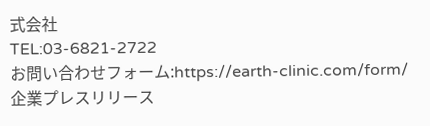式会社
TEL:03-6821-2722
お問い合わせフォーム:https://earth-clinic.com/form/
企業プレスリリース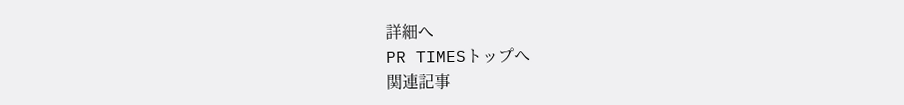詳細へ
PR TIMESトップへ
関連記事